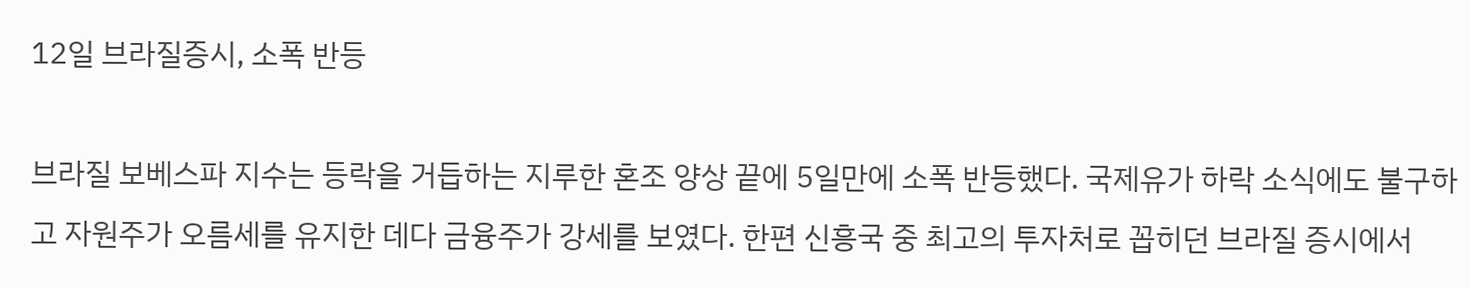12일 브라질증시, 소폭 반등

브라질 보베스파 지수는 등락을 거듭하는 지루한 혼조 양상 끝에 5일만에 소폭 반등했다. 국제유가 하락 소식에도 불구하고 자원주가 오름세를 유지한 데다 금융주가 강세를 보였다. 한편 신흥국 중 최고의 투자처로 꼽히던 브라질 증시에서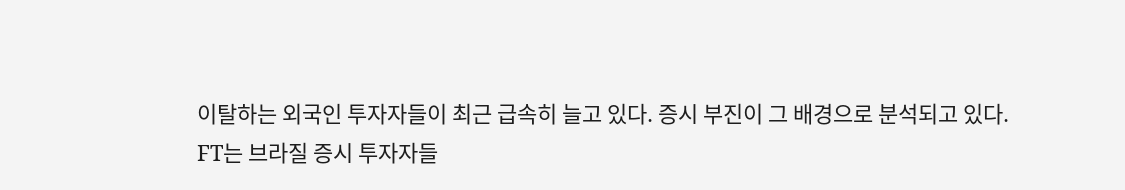이탈하는 외국인 투자자들이 최근 급속히 늘고 있다. 증시 부진이 그 배경으로 분석되고 있다.
FT는 브라질 증시 투자자들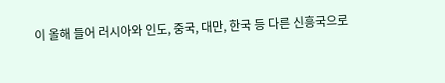이 올해 들어 러시아와 인도, 중국, 대만, 한국 등 다른 신흥국으로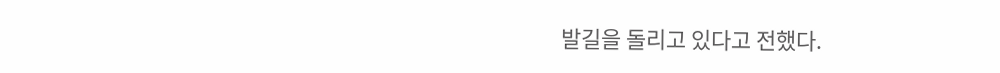발길을 돌리고 있다고 전했다.